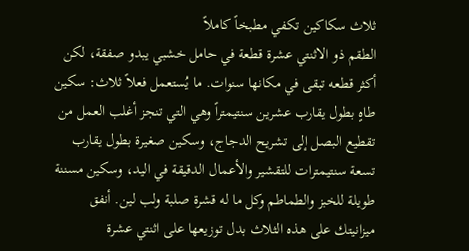ثلاث سكاكين تكفي مطبخاً كاملاً
الطقم ذو الاثنتي عشرة قطعة في حامل خشبي يبدو صفقة، لكن أكثر قطعه تبقى في مكانها سنوات. ما يُستعمل فعلاً ثلاث: سكين طاهٍ بطول يقارب عشرين سنتيمتراً وهي التي تنجز أغلب العمل من تقطيع البصل إلى تشريح الدجاج، وسكين صغيرة بطول يقارب تسعة سنتيمترات للتقشير والأعمال الدقيقة في اليد، وسكين مسننة طويلة للخبز والطماطم وكل ما له قشرة صلبة ولب لين. أنفق ميزانيتك على هذه الثلاث بدل توزيعها على اثنتي عشرة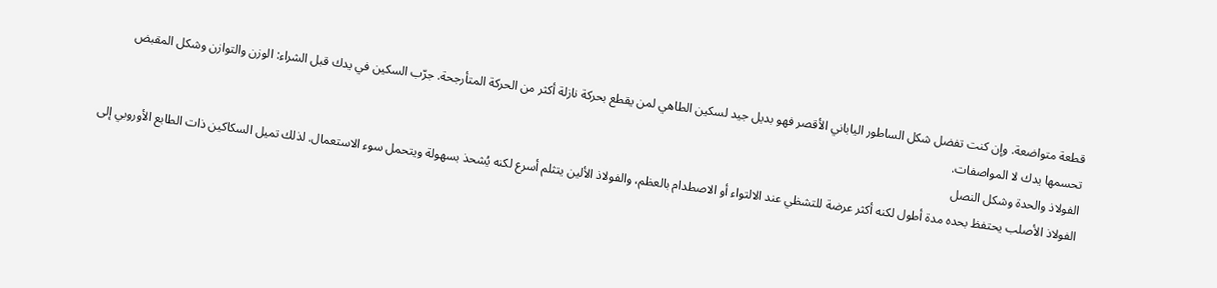قطعة متواضعة. وإن كنت تفضل شكل الساطور الياباني الأقصر فهو بديل جيد لسكين الطاهي لمن يقطع بحركة نازلة أكثر من الحركة المتأرجحة. جرّب السكين في يدك قبل الشراء: الوزن والتوازن وشكل المقبض تحسمها يدك لا المواصفات.
الفولاذ والحدة وشكل النصل
الفولاذ الأصلب يحتفظ بحده مدة أطول لكنه أكثر عرضة للتشظي عند الالتواء أو الاصطدام بالعظم، والفولاذ الألين يتثلم أسرع لكنه يُشحذ بسهولة ويتحمل سوء الاستعمال. لذلك تميل السكاكين ذات الطابع الأوروبي إلى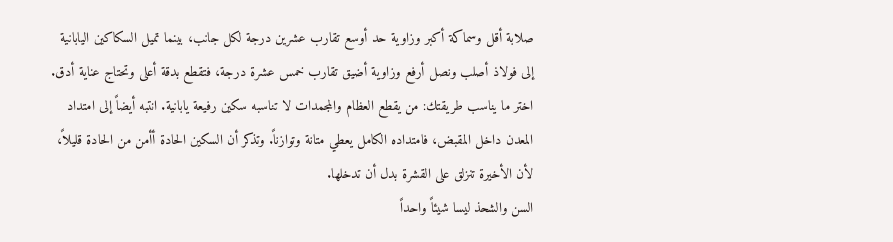صلابة أقل وسماكة أكبر وزاوية حد أوسع تقارب عشرين درجة لكل جانب، بينما تميل السكاكين اليابانية إلى فولاذ أصلب ونصل أرفع وزاوية أضيق تقارب خمس عشرة درجة، فتقطع بدقة أعلى وتحتاج عناية أدق. اختر ما يناسب طريقتك: من يقطع العظام والمجمدات لا تناسبه سكين رفيعة يابانية. انتبه أيضاً إلى امتداد المعدن داخل المقبض، فامتداده الكامل يعطي متانة وتوازناً. وتذكر أن السكين الحادة أأمن من الحادة قليلاً، لأن الأخيرة تنزلق على القشرة بدل أن تدخلها.
السن والشحذ ليسا شيئاً واحداً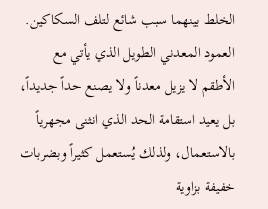الخلط بينهما سبب شائع لتلف السكاكين. العمود المعدني الطويل الذي يأتي مع الأطقم لا يزيل معدناً ولا يصنع حداً جديداً، بل يعيد استقامة الحد الذي انثنى مجهرياً بالاستعمال، ولذلك يُستعمل كثيراً وبضربات خفيفة بزاوية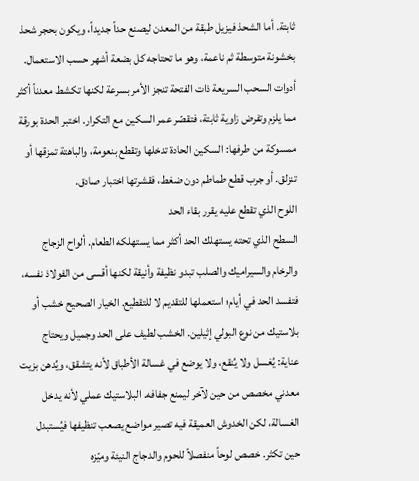ثابتة. أما الشحذ فيزيل طبقة من المعدن ليصنع حداً جديداً، ويكون بحجر شحذ بخشونة متوسطة ثم ناعمة، وهو ما تحتاجه كل بضعة أشهر حسب الاستعمال. أدوات السحب السريعة ذات الفتحة تنجز الأمر بسرعة لكنها تكشط معدناً أكثر مما يلزم وتفرض زاوية ثابتة، فتقصّر عمر السكين مع التكرار. اختبر الحدة بورقة ممسوكة من طرفها: السكين الحادة تدخلها وتقطع بنعومة، والباهتة تمزقها أو تنزلق. أو جرب قطع طماطم دون ضغط، فقشرتها اختبار صادق.
اللوح الذي تقطع عليه يقرر بقاء الحد
السطح الذي تحته يستهلك الحد أكثر مما يستهلكه الطعام. ألواح الزجاج والرخام والسيراميك والصلب تبدو نظيفة وأنيقة لكنها أقسى من الفولاذ نفسه، فتفسد الحد في أيام؛ استعملها للتقديم لا للتقطيع. الخيار الصحيح خشب أو بلاستيك من نوع البولي إثيلين. الخشب لطيف على الحد وجميل ويحتاج عناية: يُغسل ولا يُنقع، ولا يوضع في غسالة الأطباق لأنه يتشقق، ويُدهن بزيت معدني مخصص من حين لآخر ليمنع جفافه. البلاستيك عملي لأنه يدخل الغسالة، لكن الخدوش العميقة فيه تصير مواضع يصعب تنظيفها فيُستبدل حين تكثر. خصص لوحاً منفصلاً للحوم والدجاج النيئة وميّزه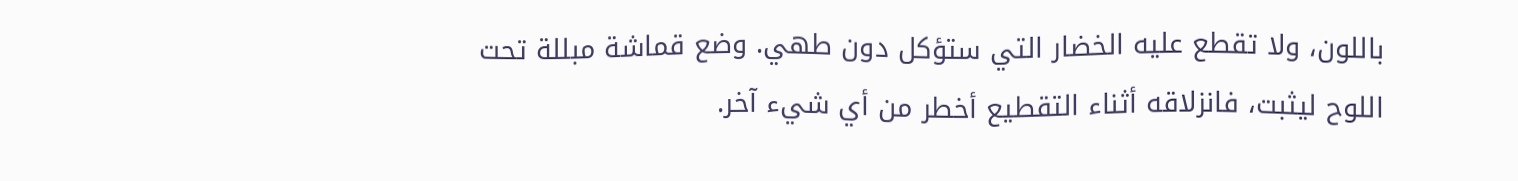باللون، ولا تقطع عليه الخضار التي ستؤكل دون طهي. وضع قماشة مبللة تحت اللوح ليثبت، فانزلاقه أثناء التقطيع أخطر من أي شيء آخر.